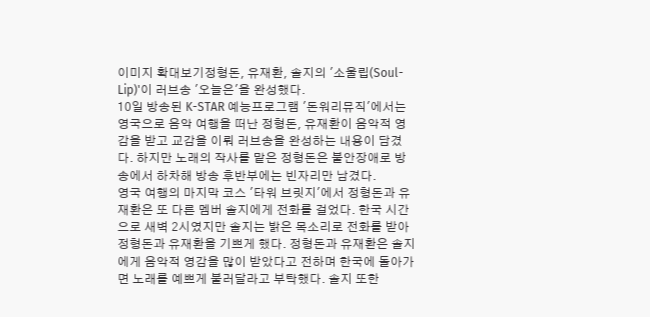이미지 확대보기정형돈, 유재환, 솔지의 '소울립(Soul-Lip)'이 러브송 '오늘은'을 완성했다.
10일 방송된 K-STAR 예능프로그램 '돈워리뮤직'에서는 영국으로 음악 여행을 떠난 정형돈, 유재환이 음악적 영감을 받고 교감을 이뤄 러브송을 완성하는 내용이 담겼다. 하지만 노래의 작사를 맡은 정형돈은 불안장애로 방송에서 하차해 방송 후반부에는 빈자리만 남겼다.
영국 여행의 마지막 코스 '타워 브릿지'에서 정형돈과 유재환은 또 다른 멤버 솔지에게 전화를 걸었다. 한국 시간으로 새벽 2시였지만 솔지는 밝은 목소리로 전화를 받아 정형돈과 유재환을 기쁘게 했다. 정형돈과 유재환은 솔지에게 음악적 영감을 많이 받았다고 전하며 한국에 돌아가면 노래를 예쁘게 불러달라고 부탁했다. 솔지 또한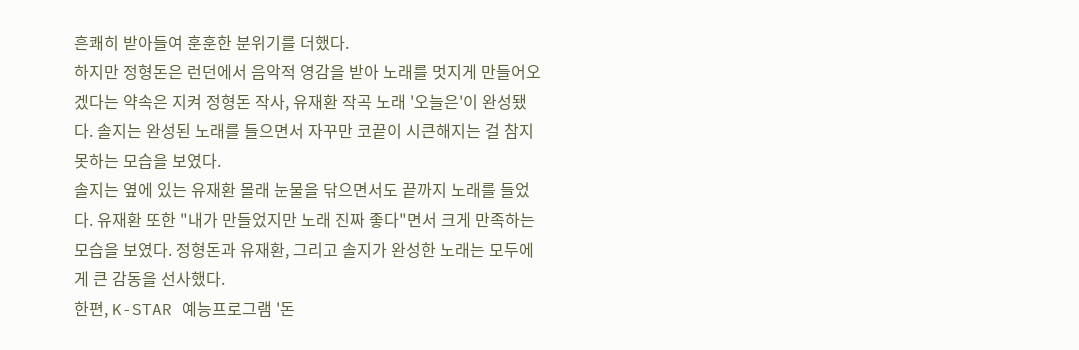흔쾌히 받아들여 훈훈한 분위기를 더했다.
하지만 정형돈은 런던에서 음악적 영감을 받아 노래를 멋지게 만들어오겠다는 약속은 지켜 정형돈 작사, 유재환 작곡 노래 '오늘은'이 완성됐다. 솔지는 완성된 노래를 들으면서 자꾸만 코끝이 시큰해지는 걸 참지 못하는 모습을 보였다.
솔지는 옆에 있는 유재환 몰래 눈물을 닦으면서도 끝까지 노래를 들었다. 유재환 또한 "내가 만들었지만 노래 진짜 좋다"면서 크게 만족하는 모습을 보였다. 정형돈과 유재환, 그리고 솔지가 완성한 노래는 모두에게 큰 감동을 선사했다.
한편, K-STAR 예능프로그램 '돈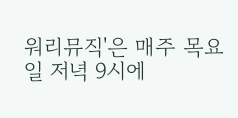워리뮤직'은 매주 목요일 저녁 9시에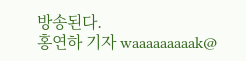방송된다.
홍연하 기자 waaaaaaaaak@